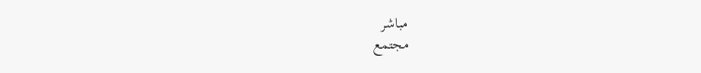مباشر
مجتمع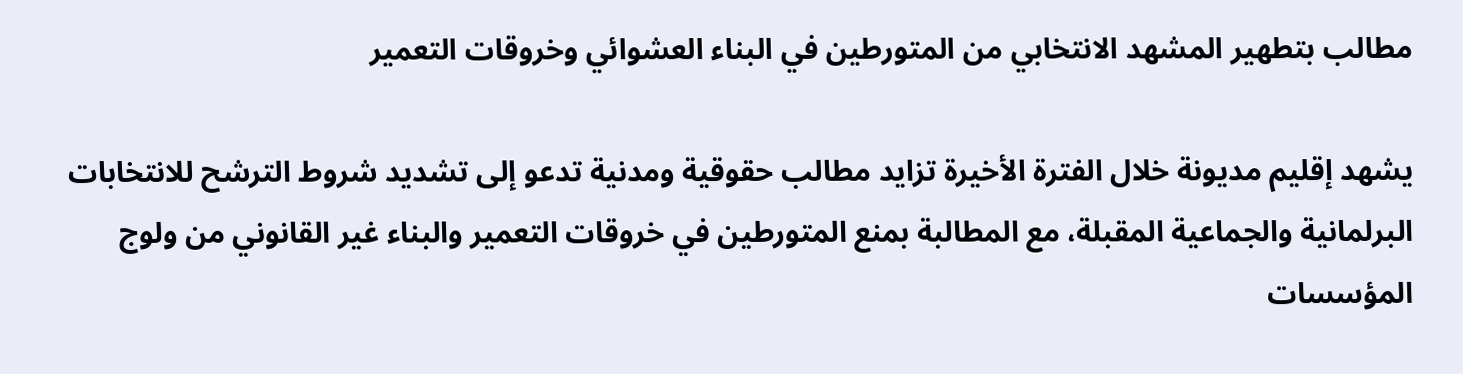مطالب بتطهير المشهد الانتخابي من المتورطين في البناء العشوائي وخروقات التعمير

يشهد إقليم مديونة خلال الفترة الأخيرة تزايد مطالب حقوقية ومدنية تدعو إلى تشديد شروط الترشح للانتخابات البرلمانية والجماعية المقبلة، مع المطالبة بمنع المتورطين في خروقات التعمير والبناء غير القانوني من ولوج المؤسسات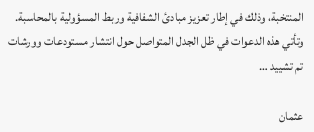المنتخبة، وذلك في إطار تعزيز مبادئ الشفافية وربط المسؤولية بالمحاسبة. وتأتي هذه الدعوات في ظل الجدل المتواصل حول انتشار مستودعات وورشات تم تشييد …

عثمان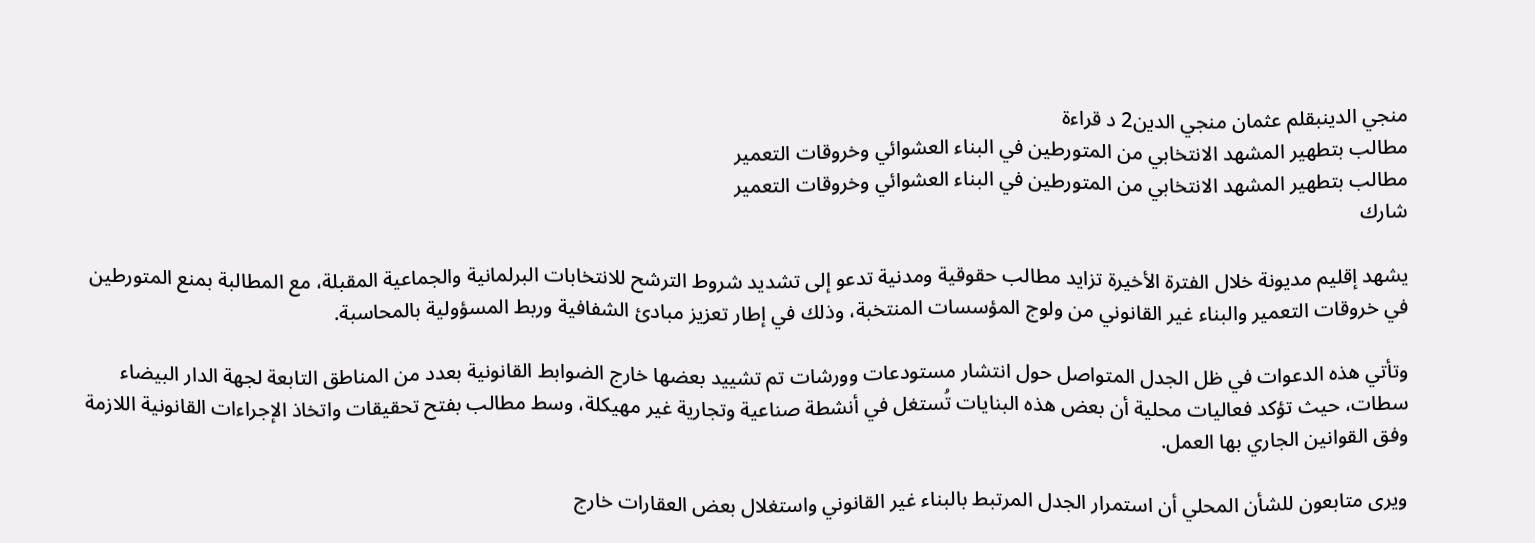منجي الدينبقلم عثمان منجي الدين2 د قراءة
مطالب بتطهير المشهد الانتخابي من المتورطين في البناء العشوائي وخروقات التعمير
مطالب بتطهير المشهد الانتخابي من المتورطين في البناء العشوائي وخروقات التعمير
شارك

يشهد إقليم مديونة خلال الفترة الأخيرة تزايد مطالب حقوقية ومدنية تدعو إلى تشديد شروط الترشح للانتخابات البرلمانية والجماعية المقبلة، مع المطالبة بمنع المتورطين في خروقات التعمير والبناء غير القانوني من ولوج المؤسسات المنتخبة، وذلك في إطار تعزيز مبادئ الشفافية وربط المسؤولية بالمحاسبة.

وتأتي هذه الدعوات في ظل الجدل المتواصل حول انتشار مستودعات وورشات تم تشييد بعضها خارج الضوابط القانونية بعدد من المناطق التابعة لجهة الدار البيضاء سطات، حيث تؤكد فعاليات محلية أن بعض هذه البنايات تُستغل في أنشطة صناعية وتجارية غير مهيكلة، وسط مطالب بفتح تحقيقات واتخاذ الإجراءات القانونية اللازمة وفق القوانين الجاري بها العمل.

ويرى متابعون للشأن المحلي أن استمرار الجدل المرتبط بالبناء غير القانوني واستغلال بعض العقارات خارج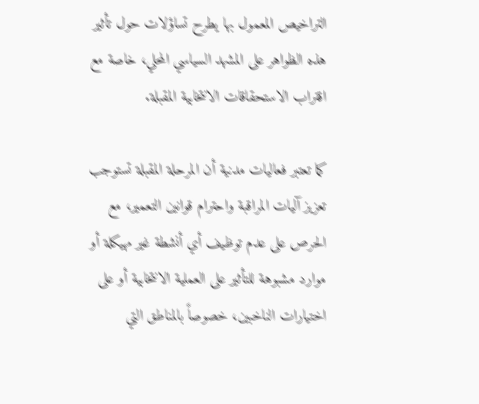التراخيص المعمول بها يطرح تساؤلات حول تأثير هذه الظواهر على المشهد السياسي المحلي، خاصة مع اقتراب الاستحقاقات الانتخابية المقبلة.

كما تعتبر فعاليات مدنية أن المرحلة المقبلة تستوجب تعزيز آليات المراقبة واحترام قوانين التعمير، مع الحرص على عدم توظيف أي أنشطة غير مهيكلة أو موارد مشبوهة للتأثير على العملية الانتخابية أو على اختيارات الناخبين، خصوصاً بالمناطق التي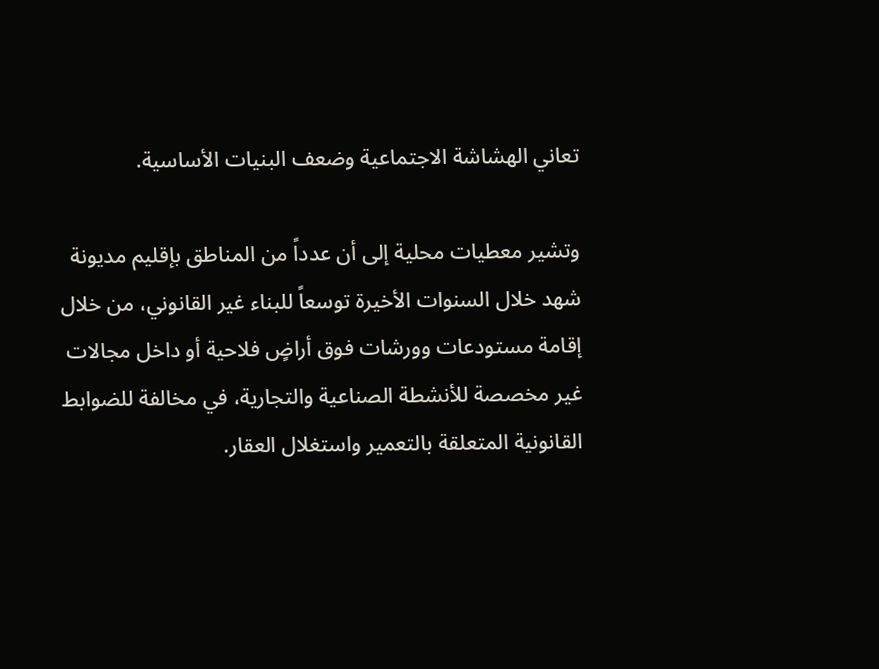تعاني الهشاشة الاجتماعية وضعف البنيات الأساسية.

وتشير معطيات محلية إلى أن عدداً من المناطق بإقليم مديونة شهد خلال السنوات الأخيرة توسعاً للبناء غير القانوني، من خلال إقامة مستودعات وورشات فوق أراضٍ فلاحية أو داخل مجالات غير مخصصة للأنشطة الصناعية والتجارية، في مخالفة للضوابط القانونية المتعلقة بالتعمير واستغلال العقار.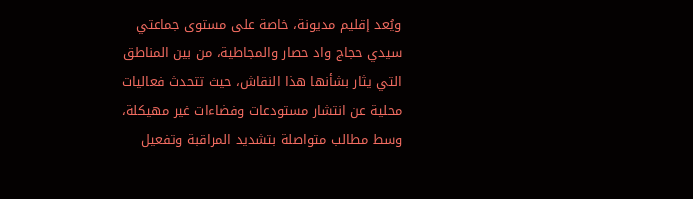ويُعد إقليم مديونة، خاصة على مستوى جماعتي سيدي حجاج واد حصار والمجاطية، من بين المناطق التي يثار بشأنها هذا النقاش، حيث تتحدث فعاليات محلية عن انتشار مستودعات وفضاءات غير مهيكلة، وسط مطالب متواصلة بتشديد المراقبة وتفعيل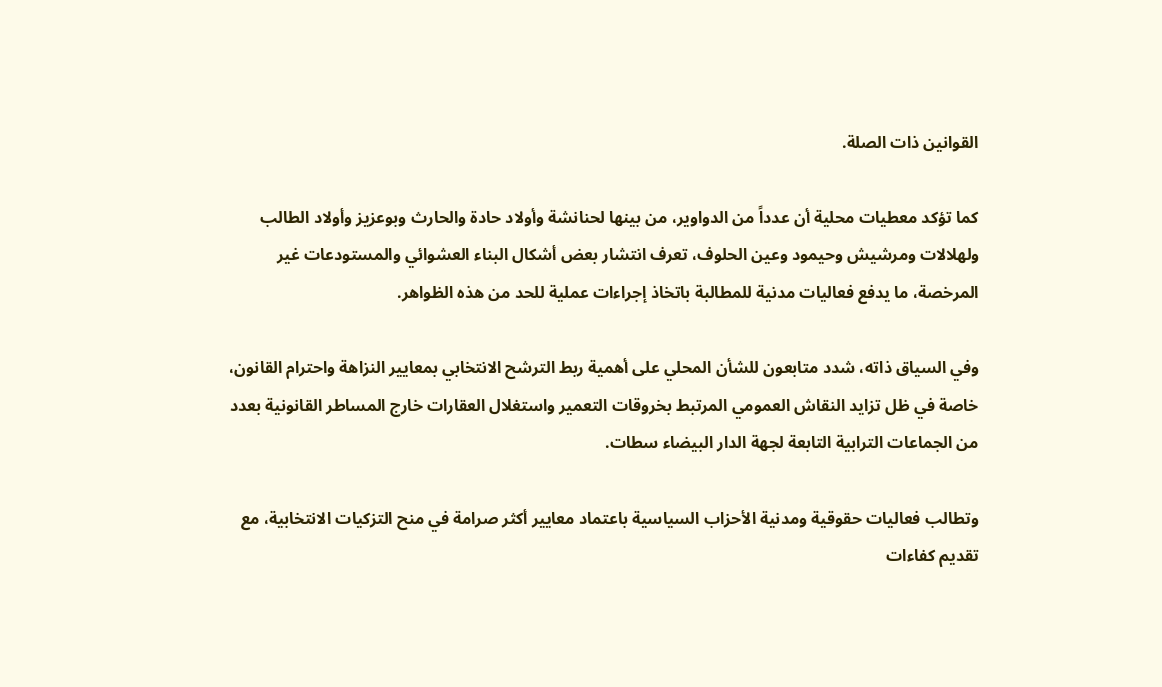القوانين ذات الصلة.

كما تؤكد معطيات محلية أن عدداً من الدواوير، من بينها لحنانشة وأولاد حادة والحارث وبوعزيز وأولاد الطالب ولهلالات ومرشيش وحيمود وعين الحلوف، تعرف انتشار بعض أشكال البناء العشوائي والمستودعات غير المرخصة، ما يدفع فعاليات مدنية للمطالبة باتخاذ إجراءات عملية للحد من هذه الظواهر.

وفي السياق ذاته، شدد متابعون للشأن المحلي على أهمية ربط الترشح الانتخابي بمعايير النزاهة واحترام القانون، خاصة في ظل تزايد النقاش العمومي المرتبط بخروقات التعمير واستغلال العقارات خارج المساطر القانونية بعدد من الجماعات الترابية التابعة لجهة الدار البيضاء سطات.

وتطالب فعاليات حقوقية ومدنية الأحزاب السياسية باعتماد معايير أكثر صرامة في منح التزكيات الانتخابية، مع تقديم كفاءات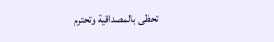تحظى بالمصداقية وتحترم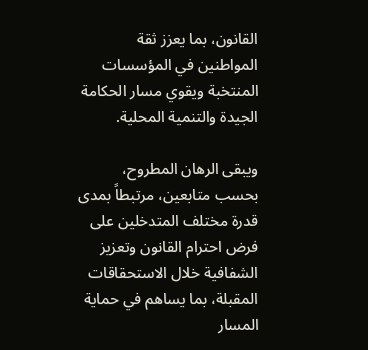القانون، بما يعزز ثقة المواطنين في المؤسسات المنتخبة ويقوي مسار الحكامة الجيدة والتنمية المحلية.

ويبقى الرهان المطروح، بحسب متابعين، مرتبطاً بمدى قدرة مختلف المتدخلين على فرض احترام القانون وتعزيز الشفافية خلال الاستحقاقات المقبلة، بما يساهم في حماية المسار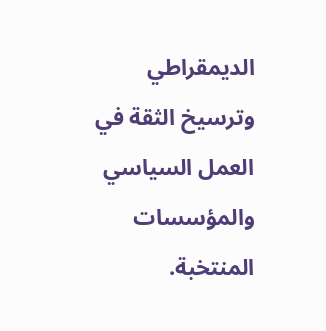الديمقراطي وترسيخ الثقة في العمل السياسي والمؤسسات المنتخبة.